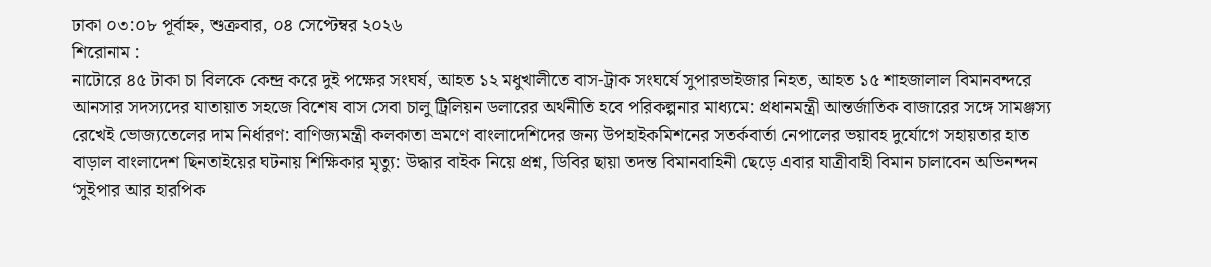ঢাকা ০৩:০৮ পূর্বাহ্ন, শুক্রবার, ০৪ সেপ্টেম্বর ২০২৬
শিরোনাম :
নাটোরে ৪৫ টাকা চা বিলকে কেন্দ্র করে দুই পক্ষের সংঘর্ষ, আহত ১২ মধুখালীতে বাস-ট্রাক সংঘর্ষে সুপারভাইজার নিহত, আহত ১৫ শাহজালাল বিমানবন্দরে আনসার সদস্যদের যাতায়াত সহজে বিশেষ বাস সেবা চালু ট্রিলিয়ন ডলারের অর্থনীতি হবে পরিকল্পনার মাধ্যমে: প্রধানমন্ত্রী আন্তর্জাতিক বাজারের সঙ্গে সামঞ্জস্য রেখেই ভোজ্যতেলের দাম নির্ধারণ: বাণিজ্যমন্ত্রী কলকাতা ভ্রমণে বাংলাদেশিদের জন্য উপহাইকমিশনের সতর্কবার্তা নেপালের ভয়াবহ দুর্যোগে সহায়তার হাত বাড়াল বাংলাদেশ ছিনতাইয়ের ঘটনায় শিক্ষিকার মৃত্যু: উদ্ধার বাইক নিয়ে প্রশ্ন, ডিবির ছায়া তদন্ত বিমানবাহিনী ছেড়ে এবার যাত্রীবাহী বিমান চালাবেন অভিনন্দন ‘সুইপার আর হারপিক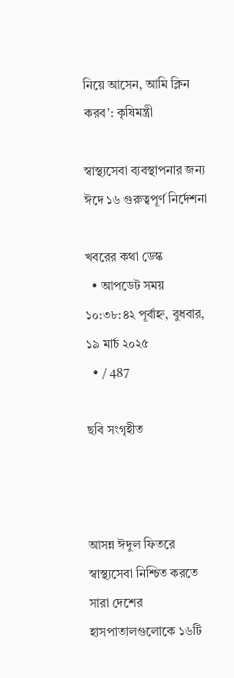নিয়ে আসেন, আমি ক্লিন করব’: কৃষিমন্ত্রী

স্বাস্থ্যসেবা ব্যবস্থাপনার জন্য ঈদে ১৬ গুরুত্বপূর্ণ নির্দেশনা

খবরের কথা ডেস্ক
  • আপডেট সময় ১০:৩৮:৪২ পূর্বাহ্ন, বুধবার, ১৯ মার্চ ২০২৫
  • / 487

ছবি সংগৃহীত



আসন্ন ঈদুল ফিতরে স্বাস্থ্যসেবা নিশ্চিত করতে সারা দেশের হাসপাতালগুলোকে ১৬টি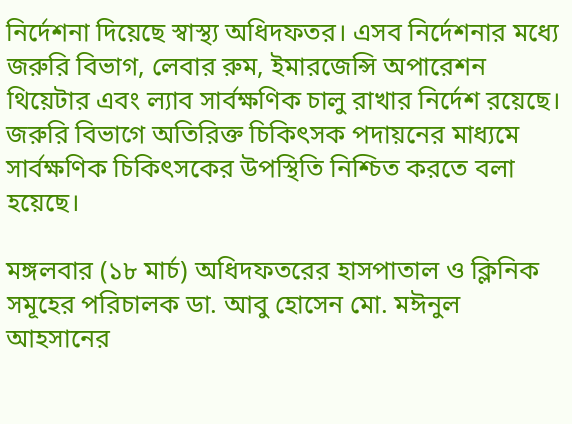নির্দেশনা দিয়েছে স্বাস্থ্য অধিদফতর। এসব নির্দেশনার মধ্যে জরুরি বিভাগ, লেবার রুম, ইমারজেন্সি অপারেশন থিয়েটার এবং ল্যাব সার্বক্ষণিক চালু রাখার নির্দেশ রয়েছে। জরুরি বিভাগে অতিরিক্ত চিকিৎসক পদায়নের মাধ্যমে সার্বক্ষণিক চিকিৎসকের উপস্থিতি নিশ্চিত করতে বলা হয়েছে।

মঙ্গলবার (১৮ মার্চ) অধিদফতরের হাসপাতাল ও ক্লিনিক সমূহের পরিচালক ডা. আবু হোসেন মো. মঈনুল আহসানের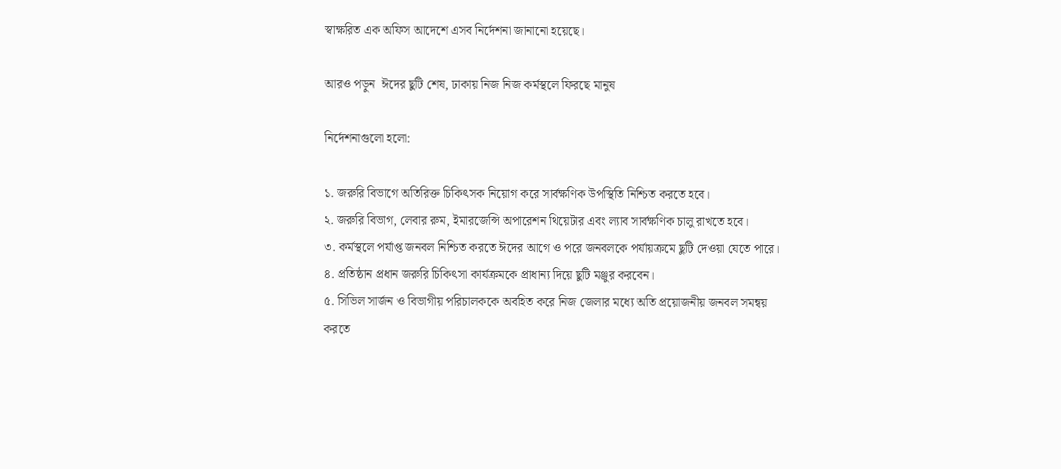স্বাক্ষরিত এক অফিস আদেশে এসব নির্দেশনা জানানো হয়েছে।

আরও পড়ুন  ঈদের ছুটি শেষ, ঢাকায় নিজ নিজ কর্মস্থলে ফিরছে মানুষ

নির্দেশনাগুলো হলো:

১. জরুরি বিভাগে অতিরিক্ত চিকিৎসক নিয়োগ করে সার্বক্ষণিক উপস্থিতি নিশ্চিত করতে হবে।
২. জরুরি বিভাগ, লেবার রুম, ইমারজেন্সি অপারেশন থিয়েটার এবং ল্যাব সার্বক্ষণিক চালু রাখতে হবে।
৩. কর্মস্থলে পর্যাপ্ত জনবল নিশ্চিত করতে ঈদের আগে ও পরে জনবলকে পর্যায়ক্রমে ছুটি দেওয়া যেতে পারে।
৪. প্রতিষ্ঠান প্রধান জরুরি চিকিৎসা কার্যক্রমকে প্রাধান্য দিয়ে ছুটি মঞ্জুর করবেন।
৫. সিভিল সার্জন ও বিভাগীয় পরিচালককে অবহিত করে নিজ জেলার মধ্যে অতি প্রয়োজনীয় জনবল সমন্বয় করতে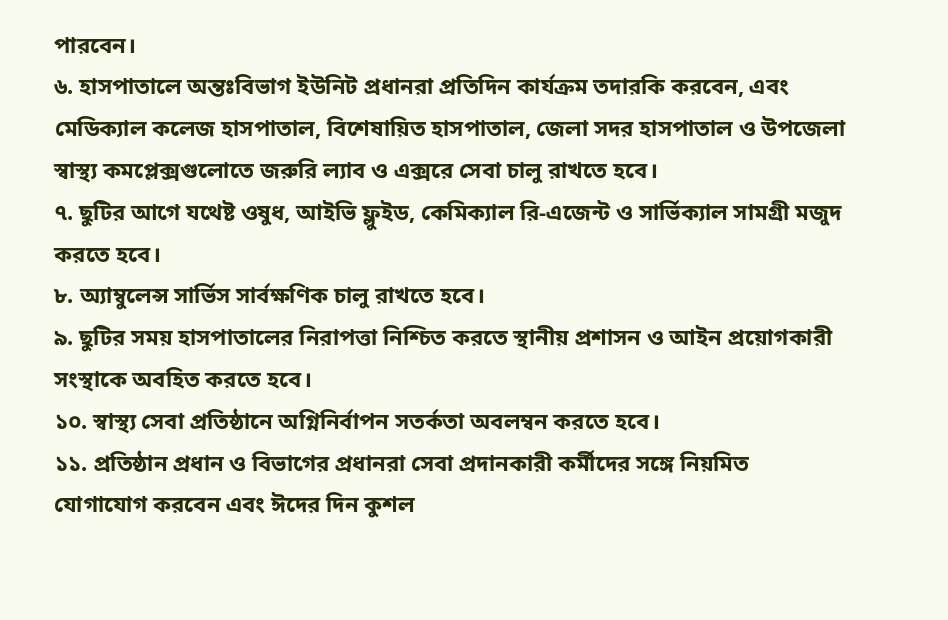পারবেন।
৬. হাসপাতালে অন্তঃবিভাগ ইউনিট প্রধানরা প্রতিদিন কার্যক্রম তদারকি করবেন, এবং মেডিক্যাল কলেজ হাসপাতাল, বিশেষায়িত হাসপাতাল, জেলা সদর হাসপাতাল ও উপজেলা স্বাস্থ্য কমপ্লেক্সগুলোতে জরুরি ল্যাব ও এক্সরে সেবা চালু রাখতে হবে।
৭. ছুটির আগে যথেষ্ট ওষুধ, আইভি ফ্লুইড, কেমিক্যাল রি-এজেন্ট ও সার্ভিক্যাল সামগ্রী মজুদ করতে হবে।
৮. অ্যাম্বুলেন্স সার্ভিস সার্বক্ষণিক চালু রাখতে হবে।
৯. ছুটির সময় হাসপাতালের নিরাপত্তা নিশ্চিত করতে স্থানীয় প্রশাসন ও আইন প্রয়োগকারী সংস্থাকে অবহিত করতে হবে।
১০. স্বাস্থ্য সেবা প্রতিষ্ঠানে অগ্নিনির্বাপন সতর্কতা অবলম্বন করতে হবে।
১১. প্রতিষ্ঠান প্রধান ও বিভাগের প্রধানরা সেবা প্রদানকারী কর্মীদের সঙ্গে নিয়মিত যোগাযোগ করবেন এবং ঈদের দিন কুশল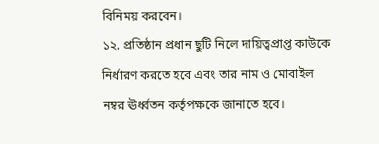বিনিময় করবেন।
১২. প্রতিষ্ঠান প্রধান ছুটি নিলে দায়িত্বপ্রাপ্ত কাউকে নির্ধারণ করতে হবে এবং তার নাম ও মোবাইল নম্বর ঊর্ধ্বতন কর্তৃপক্ষকে জানাতে হবে।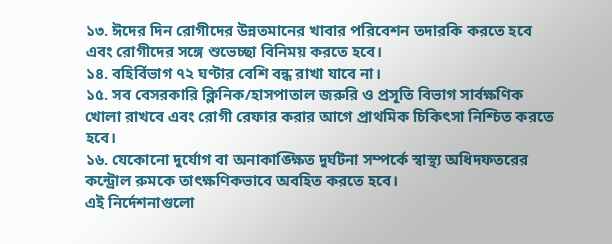১৩. ঈদের দিন রোগীদের উন্নতমানের খাবার পরিবেশন তদারকি করতে হবে এবং রোগীদের সঙ্গে শুভেচ্ছা বিনিময় করতে হবে।
১৪. বহির্বিভাগ ৭২ ঘণ্টার বেশি বন্ধ রাখা যাবে না।
১৫. সব বেসরকারি ক্লিনিক/হাসপাতাল জরুরি ও প্রসূতি বিভাগ সার্বক্ষণিক খোলা রাখবে এবং রোগী রেফার করার আগে প্রাথমিক চিকিৎসা নিশ্চিত করতে হবে।
১৬. যেকোনো দুর্যোগ বা অনাকাঙ্ক্ষিত দুর্ঘটনা সম্পর্কে স্বাস্থ্য অধিদফতরের কন্ট্রোল রুমকে তাৎক্ষণিকভাবে অবহিত করতে হবে।
এই নির্দেশনাগুলো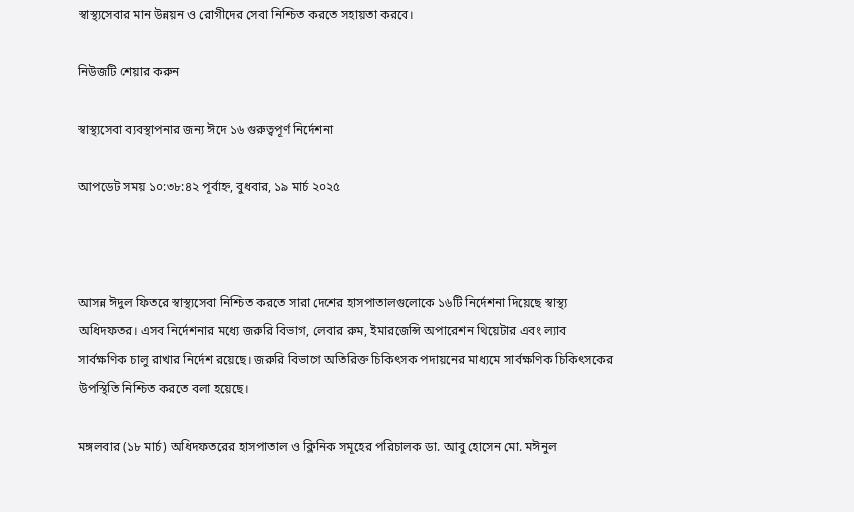স্বাস্থ্যসেবার মান উন্নয়ন ও রোগীদের সেবা নিশ্চিত করতে সহায়তা করবে।

নিউজটি শেয়ার করুন

স্বাস্থ্যসেবা ব্যবস্থাপনার জন্য ঈদে ১৬ গুরুত্বপূর্ণ নির্দেশনা

আপডেট সময় ১০:৩৮:৪২ পূর্বাহ্ন, বুধবার, ১৯ মার্চ ২০২৫



আসন্ন ঈদুল ফিতরে স্বাস্থ্যসেবা নিশ্চিত করতে সারা দেশের হাসপাতালগুলোকে ১৬টি নির্দেশনা দিয়েছে স্বাস্থ্য অধিদফতর। এসব নির্দেশনার মধ্যে জরুরি বিভাগ, লেবার রুম, ইমারজেন্সি অপারেশন থিয়েটার এবং ল্যাব সার্বক্ষণিক চালু রাখার নির্দেশ রয়েছে। জরুরি বিভাগে অতিরিক্ত চিকিৎসক পদায়নের মাধ্যমে সার্বক্ষণিক চিকিৎসকের উপস্থিতি নিশ্চিত করতে বলা হয়েছে।

মঙ্গলবার (১৮ মার্চ) অধিদফতরের হাসপাতাল ও ক্লিনিক সমূহের পরিচালক ডা. আবু হোসেন মো. মঈনুল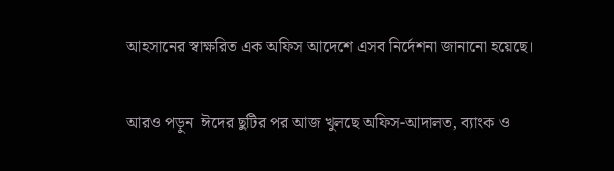আহসানের স্বাক্ষরিত এক অফিস আদেশে এসব নির্দেশনা জানানো হয়েছে।

আরও পড়ুন  ঈদের ছুটির পর আজ খুলছে অফিস-আদালত, ব্যাংক ও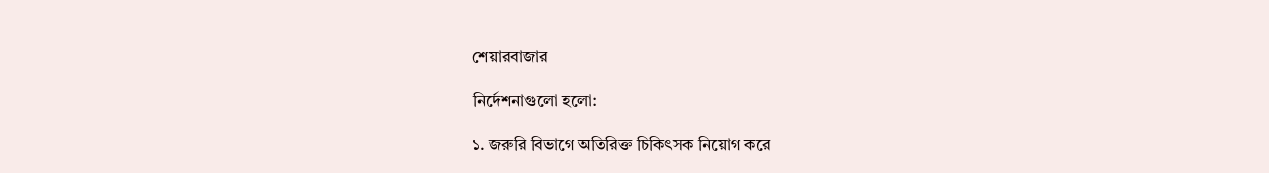শেয়ারবাজার

নির্দেশনাগুলো হলো:

১. জরুরি বিভাগে অতিরিক্ত চিকিৎসক নিয়োগ করে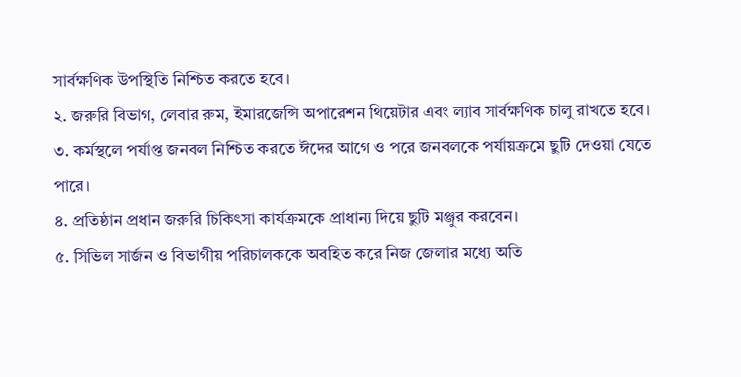সার্বক্ষণিক উপস্থিতি নিশ্চিত করতে হবে।
২. জরুরি বিভাগ, লেবার রুম, ইমারজেন্সি অপারেশন থিয়েটার এবং ল্যাব সার্বক্ষণিক চালু রাখতে হবে।
৩. কর্মস্থলে পর্যাপ্ত জনবল নিশ্চিত করতে ঈদের আগে ও পরে জনবলকে পর্যায়ক্রমে ছুটি দেওয়া যেতে পারে।
৪. প্রতিষ্ঠান প্রধান জরুরি চিকিৎসা কার্যক্রমকে প্রাধান্য দিয়ে ছুটি মঞ্জুর করবেন।
৫. সিভিল সার্জন ও বিভাগীয় পরিচালককে অবহিত করে নিজ জেলার মধ্যে অতি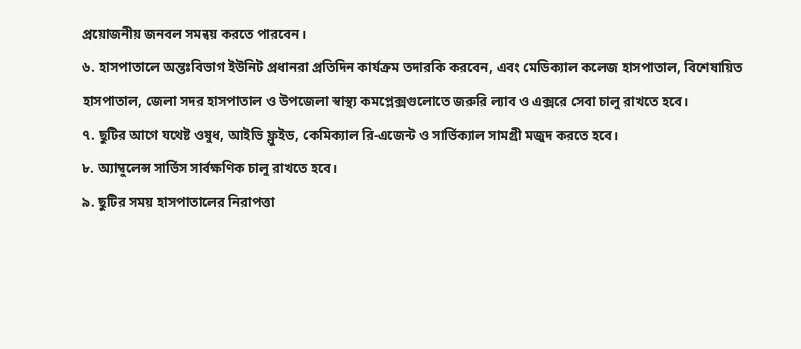প্রয়োজনীয় জনবল সমন্বয় করতে পারবেন।
৬. হাসপাতালে অন্তঃবিভাগ ইউনিট প্রধানরা প্রতিদিন কার্যক্রম তদারকি করবেন, এবং মেডিক্যাল কলেজ হাসপাতাল, বিশেষায়িত হাসপাতাল, জেলা সদর হাসপাতাল ও উপজেলা স্বাস্থ্য কমপ্লেক্সগুলোতে জরুরি ল্যাব ও এক্সরে সেবা চালু রাখতে হবে।
৭. ছুটির আগে যথেষ্ট ওষুধ, আইভি ফ্লুইড, কেমিক্যাল রি-এজেন্ট ও সার্ভিক্যাল সামগ্রী মজুদ করতে হবে।
৮. অ্যাম্বুলেন্স সার্ভিস সার্বক্ষণিক চালু রাখতে হবে।
৯. ছুটির সময় হাসপাতালের নিরাপত্তা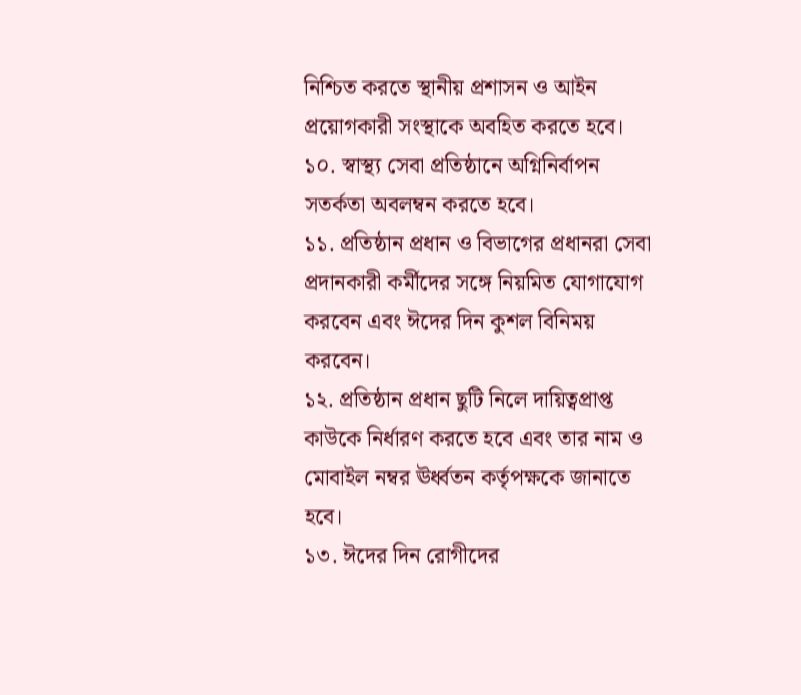নিশ্চিত করতে স্থানীয় প্রশাসন ও আইন প্রয়োগকারী সংস্থাকে অবহিত করতে হবে।
১০. স্বাস্থ্য সেবা প্রতিষ্ঠানে অগ্নিনির্বাপন সতর্কতা অবলম্বন করতে হবে।
১১. প্রতিষ্ঠান প্রধান ও বিভাগের প্রধানরা সেবা প্রদানকারী কর্মীদের সঙ্গে নিয়মিত যোগাযোগ করবেন এবং ঈদের দিন কুশল বিনিময় করবেন।
১২. প্রতিষ্ঠান প্রধান ছুটি নিলে দায়িত্বপ্রাপ্ত কাউকে নির্ধারণ করতে হবে এবং তার নাম ও মোবাইল নম্বর ঊর্ধ্বতন কর্তৃপক্ষকে জানাতে হবে।
১৩. ঈদের দিন রোগীদের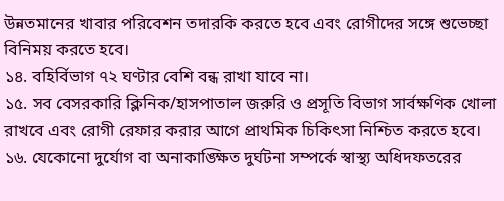উন্নতমানের খাবার পরিবেশন তদারকি করতে হবে এবং রোগীদের সঙ্গে শুভেচ্ছা বিনিময় করতে হবে।
১৪. বহির্বিভাগ ৭২ ঘণ্টার বেশি বন্ধ রাখা যাবে না।
১৫. সব বেসরকারি ক্লিনিক/হাসপাতাল জরুরি ও প্রসূতি বিভাগ সার্বক্ষণিক খোলা রাখবে এবং রোগী রেফার করার আগে প্রাথমিক চিকিৎসা নিশ্চিত করতে হবে।
১৬. যেকোনো দুর্যোগ বা অনাকাঙ্ক্ষিত দুর্ঘটনা সম্পর্কে স্বাস্থ্য অধিদফতরের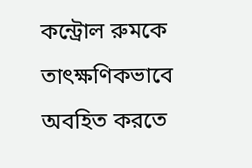কন্ট্রোল রুমকে তাৎক্ষণিকভাবে অবহিত করতে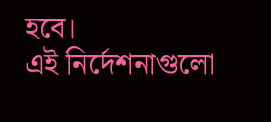হবে।
এই নির্দেশনাগুলো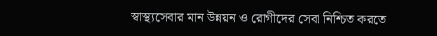স্বাস্থ্যসেবার মান উন্নয়ন ও রোগীদের সেবা নিশ্চিত করতে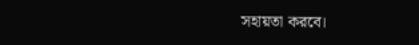সহায়তা করবে।